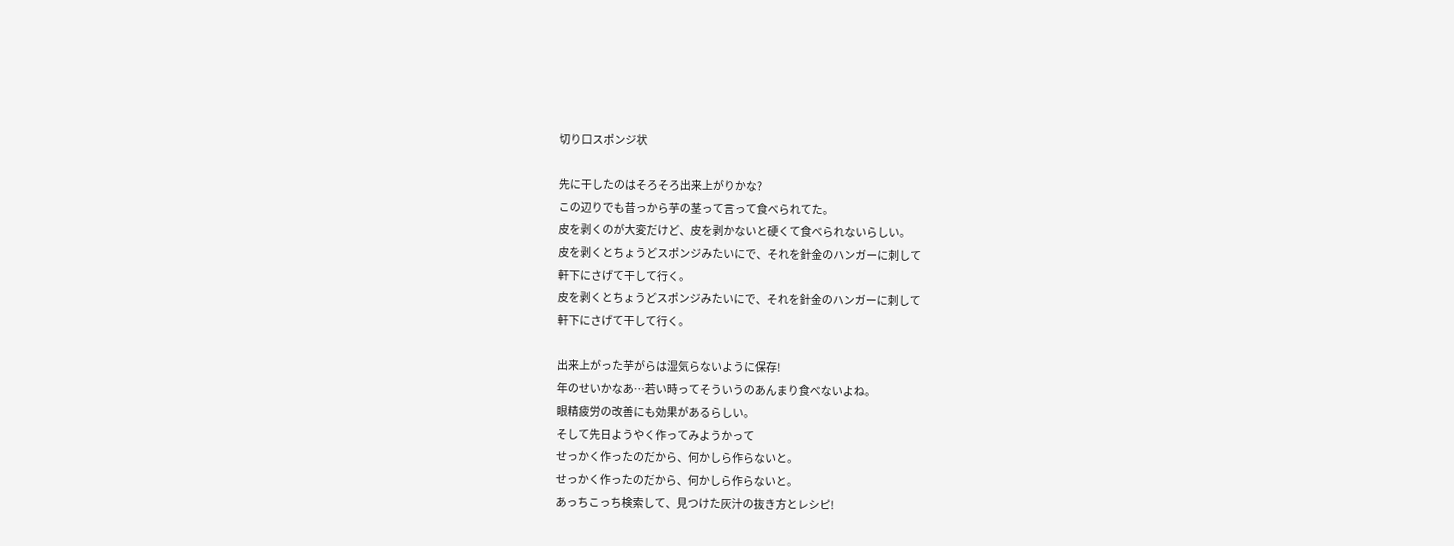切り口スポンジ状

先に干したのはそろそろ出来上がりかな?
この辺りでも昔っから芋の茎って言って食べられてた。
皮を剥くのが大変だけど、皮を剥かないと硬くて食べられないらしい。
皮を剥くとちょうどスポンジみたいにで、それを針金のハンガーに刺して
軒下にさげて干して行く。
皮を剥くとちょうどスポンジみたいにで、それを針金のハンガーに刺して
軒下にさげて干して行く。

出来上がった芋がらは湿気らないように保存!
年のせいかなあ…若い時ってそういうのあんまり食べないよね。
眼精疲労の改善にも効果があるらしい。
そして先日ようやく作ってみようかって
せっかく作ったのだから、何かしら作らないと。
せっかく作ったのだから、何かしら作らないと。
あっちこっち検索して、見つけた灰汁の抜き方とレシピ!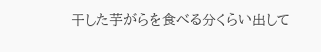干した芋がらを食べる分くらい出して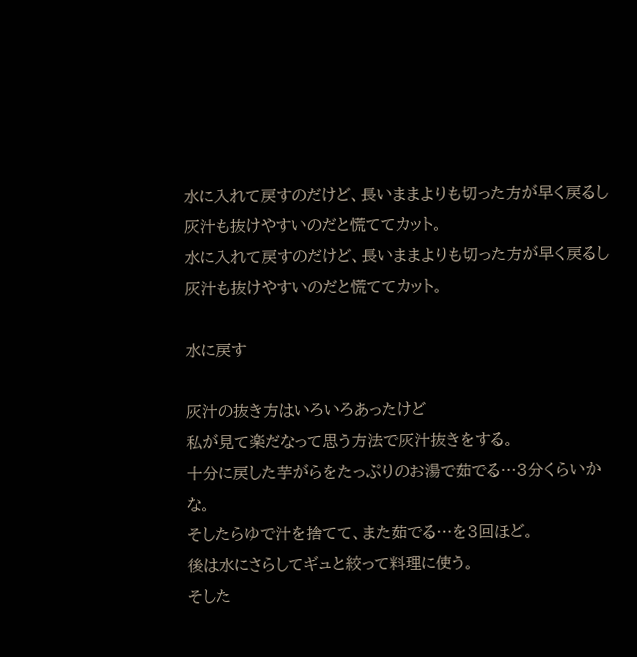水に入れて戻すのだけど、長いままよりも切った方が早く戻るし
灰汁も抜けやすいのだと慌ててカット。
水に入れて戻すのだけど、長いままよりも切った方が早く戻るし
灰汁も抜けやすいのだと慌ててカット。

水に戻す

灰汁の抜き方はいろいろあったけど
私が見て楽だなって思う方法で灰汁抜きをする。
十分に戻した芋がらをたっぷりのお湯で茹でる…3分くらいかな。
そしたらゆで汁を捨てて、また茹でる…を3回ほど。
後は水にさらしてギュと絞って料理に使う。
そした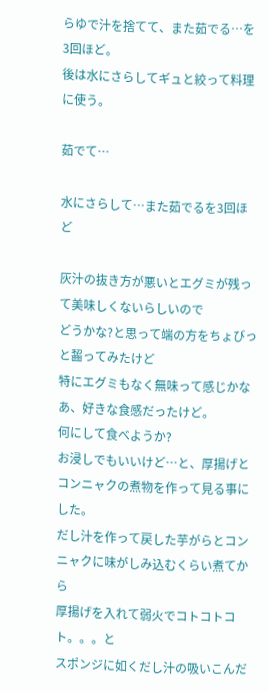らゆで汁を捨てて、また茹でる…を3回ほど。
後は水にさらしてギュと絞って料理に使う。

茹でて…

水にさらして…また茹でるを3回ほど

灰汁の抜き方が悪いとエグミが残って美味しくないらしいので
どうかな?と思って端の方をちょびっと齧ってみたけど
特にエグミもなく無味って感じかなあ、好きな食感だったけど。
何にして食べようか?
お浸しでもいいけど…と、厚揚げとコンニャクの煮物を作って見る事にした。
だし汁を作って戻した芋がらとコンニャクに味がしみ込むくらい煮てから
厚揚げを入れて弱火でコトコトコト。。。と
スポンジに如くだし汁の吸いこんだ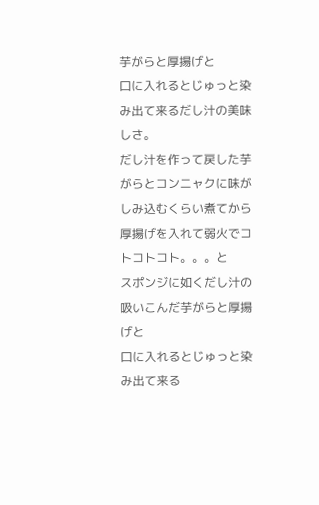芋がらと厚揚げと
口に入れるとじゅっと染み出て来るだし汁の美味しさ。
だし汁を作って戻した芋がらとコンニャクに味がしみ込むくらい煮てから
厚揚げを入れて弱火でコトコトコト。。。と
スポンジに如くだし汁の吸いこんだ芋がらと厚揚げと
口に入れるとじゅっと染み出て来る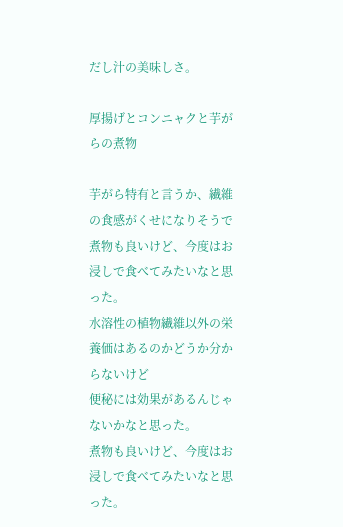だし汁の美味しさ。

厚揚げとコンニャクと芋がらの煮物

芋がら特有と言うか、繊維の食感がくせになりそうで
煮物も良いけど、今度はお浸しで食べてみたいなと思った。
水溶性の植物繊維以外の栄養価はあるのかどうか分からないけど
便秘には効果があるんじゃないかなと思った。
煮物も良いけど、今度はお浸しで食べてみたいなと思った。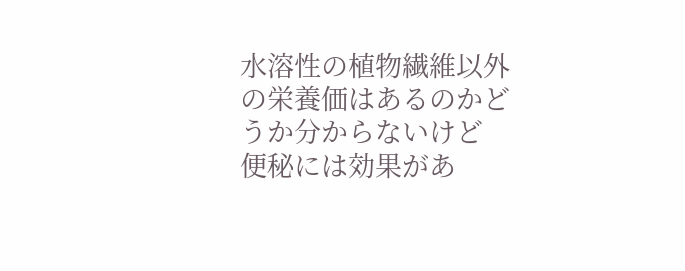水溶性の植物繊維以外の栄養価はあるのかどうか分からないけど
便秘には効果があ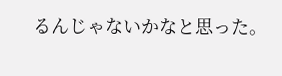るんじゃないかなと思った。